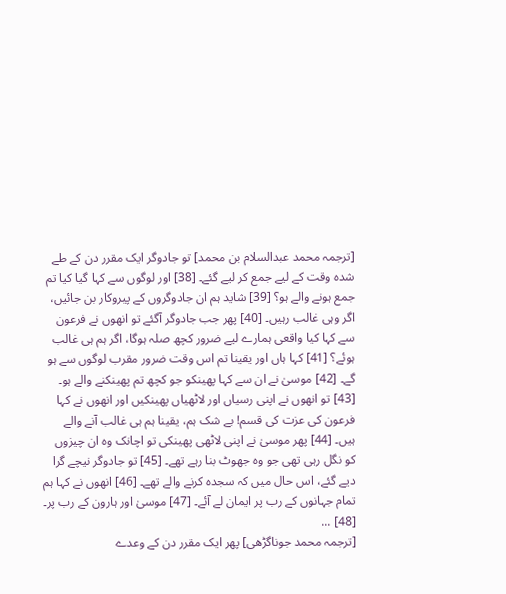[ترجمہ محمد عبدالسلام بن محمد] تو جادوگر ایک مقرر دن کے طے شدہ وقت کے لیے جمع کر لیے گئے۔ [38] اور لوگوں سے کہا گیا کیا تم جمع ہونے والے ہو؟ [39] شاید ہم ان جادوگروں کے پیروکار بن جائیں، اگر وہی غالب رہیں۔ [40] پھر جب جادوگر آگئے تو انھوں نے فرعون سے کہا کیا واقعی ہمارے لیے ضرور کچھ صلہ ہوگا، اگر ہم ہی غالب ہوئے؟ [41] کہا ہاں اور یقینا تم اس وقت ضرور مقرب لوگوں سے ہو گے۔ [42] موسیٰ نے ان سے کہا پھینکو جو کچھ تم پھینکنے والے ہو۔ [43] تو انھوں نے اپنی رسیاں اور لاٹھیاں پھینکیں اور انھوں نے کہا فرعون کی عزت کی قسم! بے شک ہم، یقینا ہم ہی غالب آنے والے ہیں۔ [44] پھر موسیٰ نے اپنی لاٹھی پھینکی تو اچانک وہ ان چیزوں کو نگل رہی تھی جو وہ جھوٹ بنا رہے تھے۔ [45] تو جادوگر نیچے گرا دیے گئے، اس حال میں کہ سجدہ کرنے والے تھے۔ [46] انھوں نے کہا ہم تمام جہانوں کے رب پر ایمان لے آئے۔ [47] موسیٰ اور ہارون کے رب پر۔ [48] ...
[ترجمہ محمد جوناگڑھی] پھر ایک مقرر دن کے وعدے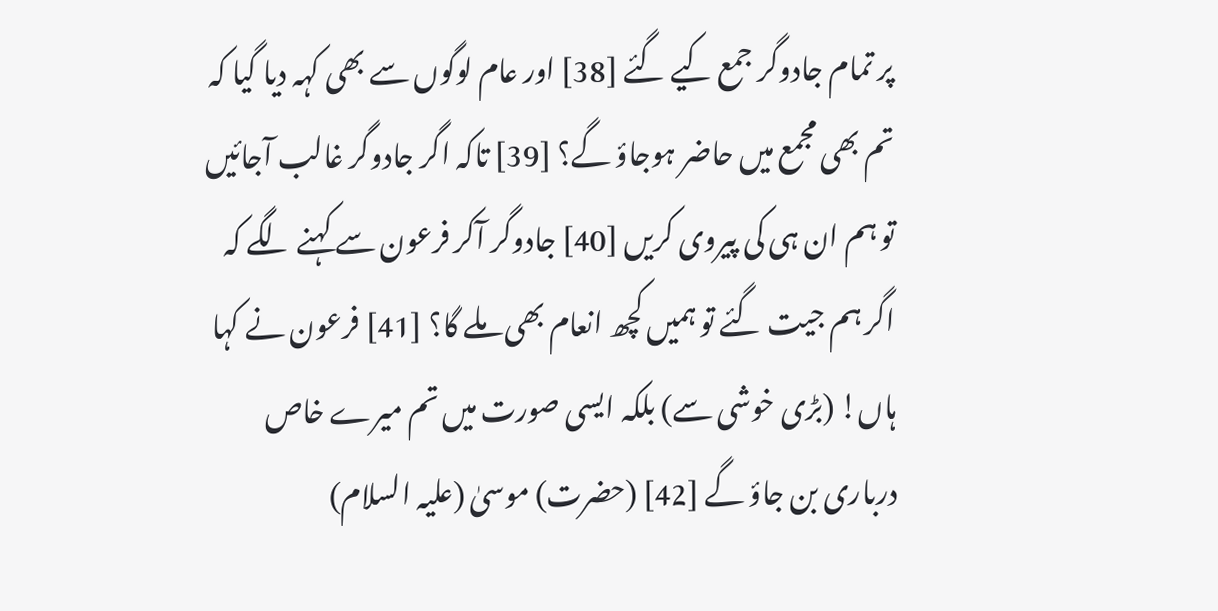پر تمام جادوگر جمع کیے گئے [38] اور عام لوگوں سے بھی کہہ دیا گیا کہ تم بھی مجمع میں حاضر ہوجاؤ گے؟ [39] تاکہ اگر جادوگر غالب آجائیں تو ہم ان ہی کی پیروی کریں [40] جادوگر آکر فرعون سے کہنے لگے کہ اگر ہم جیت گئے تو ہمیں کچھ انعام بھی ملے گا؟ [41] فرعون نے کہا ہاں! (بڑی خوشی سے) بلکہ ایسی صورت میں تم میرے خاص درباری بن جاؤ گے [42] (حضرت) موسیٰ (علیہ السلام)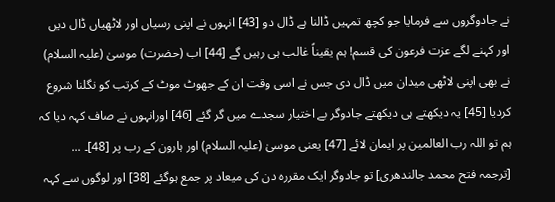نے جادوگروں سے فرمایا جو کچھ تمہیں ڈالنا ہے ڈال دو [43] انہوں نے اپنی رسیاں اور لاٹھیاں ڈال دیں اور کہنے لگے عزت فرعون کی قسم! ہم یقیناً غالب ہی رہیں گے [44] اب (حضرت) موسیٰ (علیہ السلام) نے بھی اپنی لاٹھی میدان میں ڈال دی جس نے اسی وقت ان کے جھوٹ موٹ کے کرتب کو نگلنا شروع کردیا [45] یہ دیکھتے ہی دیکھتے جادوگر بے اختیار سجدے میں گر گئے [46] اورانہوں نے صاف کہہ دیا کہ ہم تو اللہ رب العالمین پر ایمان لائے [47] یعنی موسیٰ (علیہ السلام) اور ہارون کے رب پر [48]۔ ...
[ترجمہ فتح محمد جالندھری] تو جادوگر ایک مقررہ دن کی میعاد پر جمع ہوگئے [38] اور لوگوں سے کہہ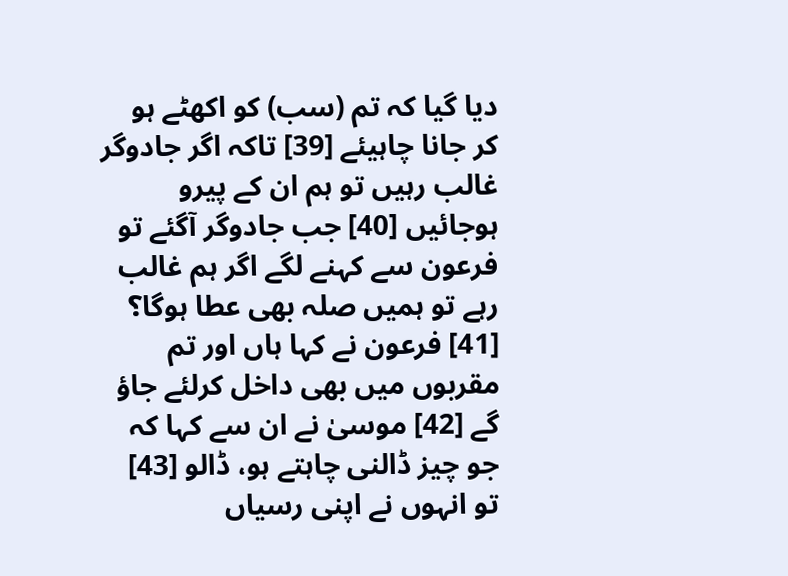دیا گیا کہ تم (سب) کو اکھٹے ہو کر جانا چاہیئے [39] تاکہ اگر جادوگر غالب رہیں تو ہم ان کے پیرو ہوجائیں [40] جب جادوگر آگئے تو فرعون سے کہنے لگے اگر ہم غالب رہے تو ہمیں صلہ بھی عطا ہوگا؟ [41] فرعون نے کہا ہاں اور تم مقربوں میں بھی داخل کرلئے جاؤ گے [42] موسیٰ نے ان سے کہا کہ جو چیز ڈالنی چاہتے ہو، ڈالو [43] تو انہوں نے اپنی رسیاں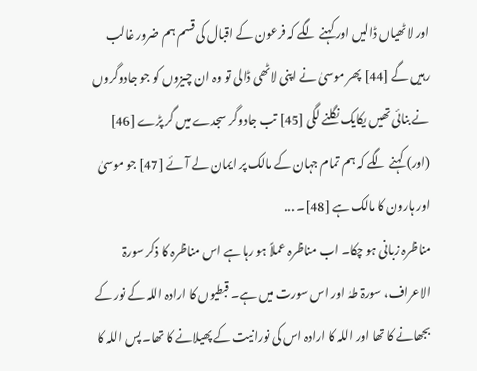اور لاٹھیاں ڈالیں اور کہنے لگے کہ فرعون کے اقبال کی قسم ہم ضرور غالب رہیں گے [44] پھر موسیٰ نے اپنی لاٹھی ڈالی تو وہ ان چیزوں کو جو جادوگروں نے بنائی تھیں یکایک نگلنے لگی [45] تب جادوگر سجدے میں گر پڑے [46] (اور) کہنے لگے کہ ہم تمام جہان کے مالک پر ایمان لے آئے [47] جو موسیٰ اور ہارون کا مالک ہے [48]۔ ...
مناظرہ زبانی ہو چکا۔ اب مناظرہ عملاً ہو رہا ہے اس مناظرہ کا ذکر سورۃ الاعراف، سورۃ طہٰ اور اس سورت میں ہے۔ قبطیوں کا ارادہ اللہ کے نور کے بجھانے کا تھا اور اللہ کا ارادہ اس کی نورانیت کے پھیلانے کا تھا۔ پس اللہ کا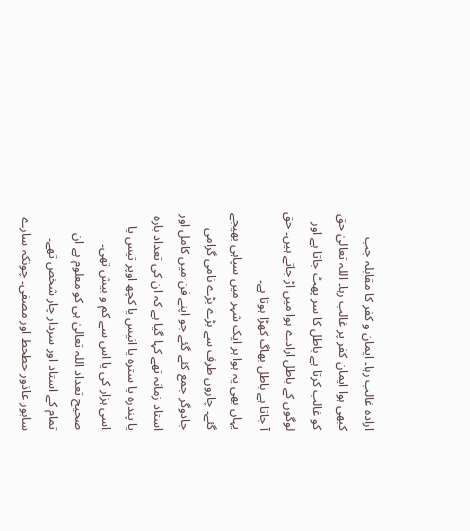ارادہ غالب رہا۔ ایمان و کفر کا مقابلہ جب کبھی ہوا ایمان کفر پر غالب رہا۔ اللہ تعالیٰ حق کو غالب کرتا ہے باطل کا سر پھٹ جاتا ہے اور لوگوں کے باطل ارادے ہوا میں اڑ جاتے ہیں۔ حق آ جاتا ہے باطل بھاگ کھڑا ہوتا ہے۔
یہاں بھی یہ ہوا ہر ایک شہر میں سپاہی بھیجے گئے۔ چاروں طرف سے بڑے بڑے نامی گرامی جادوگر جمع کئے گئے جو اپنے فن میں کامل اور استاد زمانہ تھے کہا گیا ہے کہ ان کی تعداد بارہ یا پندرہ یا سترہ یا انیس یا کچھ اوپر تیس یا اسی ہزار کی یا اس سے کم و بیش تھی۔ صحیح تعداد اللہ تعالیٰ ہی کو معلوم ہے ان تمام کے استاد اور سردار چار شخص تھے۔ سابور عاذور حطحط اور مصفی۔ چونکہ سارے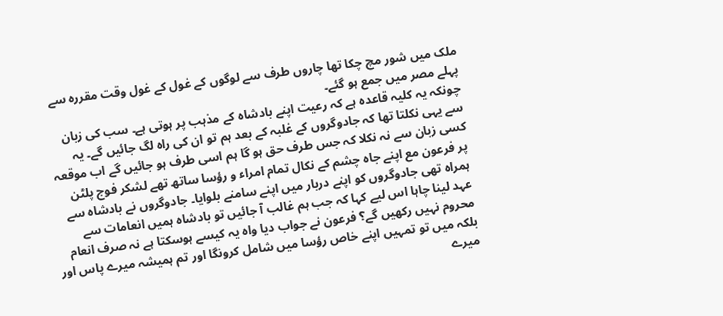ملک میں شور مچ چکا تھا چاروں طرف سے لوگوں کے غول کے غول وقت مقررہ سے پہلے مصر میں جمع ہو گئے۔
چونکہ یہ کلیہ قاعدہ ہے کہ رعیت اپنے بادشاہ کے مذہب پر ہوتی ہے۔ سب کی زبان سے یہی نکلتا تھا کہ جادوگروں کے غلبہ کے بعد ہم تو ان کی راہ لگ جائیں گے۔ یہ کسی زبان سے نہ نکلا کہ جس طرف حق ہو گا ہم اسی طرف ہو جائیں گے اب موقعہ پر فرعون مع اپنے جاہ چشم کے نکال تمام امراء و رؤسا ساتھ تھے لشکر فوج پلٹن ہمراہ تھی جادوگروں کو اپنے دربار میں اپنے سامنے بلوایا۔ جادوگروں نے بادشاہ سے عہد لینا چاہا اس لیے کہا کہ جب ہم غالب آ جائیں تو بادشاہ ہمیں انعامات سے محروم نہیں رکھیں گے؟ فرعون نے جواب دیا واہ یہ کیسے ہوسکتا ہے نہ صرف انعام بلکہ میں تو تمہیں اپنے خاص رؤسا میں شامل کرونگا اور تم ہمیشہ میرے پاس اور میرے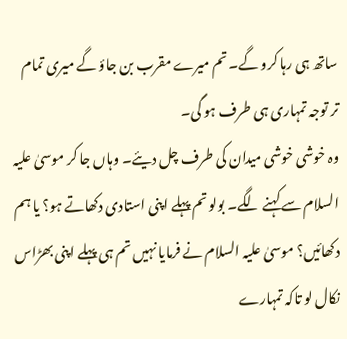ساتھ ہی رہا کرو گے۔ تم میرے مقرب بن جاؤ گے میری تمام تر توجہ تمہاری ہی طرف ہو گی۔
وہ خوشی خوشی میدان کی طرف چل دیئے۔ وہاں جا کر موسیٰ علیہ السلام سے کہنے لگے۔ بولو تم پہلے اپنی استادی دکھاتے ہو؟ یا ہم دکھائیں؟ موسیٰ علیہ السلام نے فرمایا نہیں تم ہی پہلے اپنی بھڑاس نکال لو تاکہ تمہارے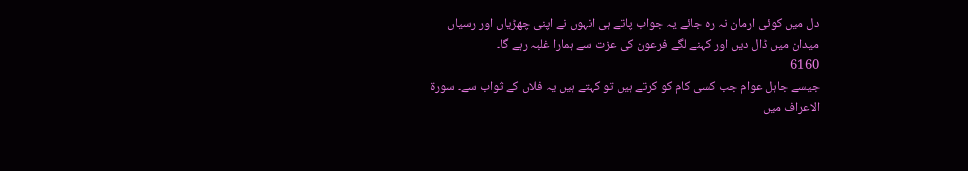دل میں کوئی ارمان نہ رہ جائے یہ جواب پاتے ہی انہوں نے اپنی چھڑیاں اور رسیاں میدان میں ڈال دیں اور کہنے لگے فرعون کی عزت سے ہمارا غلبہ رہے گا۔
6160
جیسے جاہل عوام جب کسی کام کو کرتے ہیں تو کہتے ہیں یہ فلاں کے ثواب سے۔ سورۃ الاعراف میں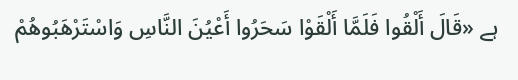ہے «قَالَ أَلْقُوا فَلَمَّا أَلْقَوْا سَحَرُوا أَعْيُنَ النَّاسِ وَاسْتَرْهَبُوهُمْ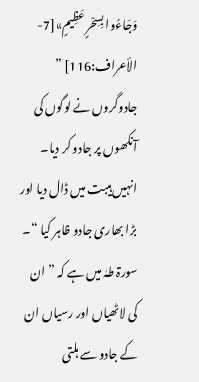وَجَاءُوا بِسِحْرٍ عَظِيمٍ»[7-الأعراف:116] ” جادوگروں نے لوگوں کی آنکھوں پر جادو کر دیا۔ انہیں ہیبت میں ڈال دیا اور بڑا بھاری جادو ظاہر کیا “۔ سورۃ طہٰ میں ہے کہ ” ان کی لاٹھیاں اور رسیاں ان کے جادو سے ہلتی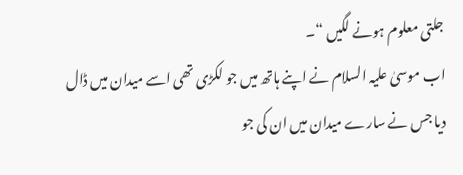جلتی معلوم ہونے لگیں “۔
اب موسیٰ علیہ السلام نے اپنے ہاتھ میں جو لکڑی تھی اسے میدان میں ڈال دیا جس نے سارے میدان میں ان کی جو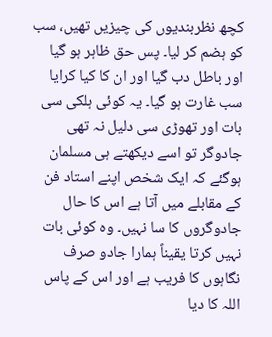کچھ نظربندیوں کی چیزیں تھیں، سب کو ہضم کر لیا۔ پس حق ظاہر ہو گیا اور باطل دب گیا اور ان کا کیا کرایا سب غارت ہو گیا۔ یہ کوئی ہلکی سی بات اور تھوڑی سی دلیل نہ تھی جادوگر تو اسے دیکھتے ہی مسلمان ہوگئے کہ ایک شخص اپنے استاد فن کے مقابلے میں آتا ہے اس کا حال جادوگروں کا سا نہیں۔ وہ کوئی بات نہیں کرتا یقیناً ہمارا جادو صرف نگاہوں کا فریب ہے اور اس کے پاس اللہ کا دیا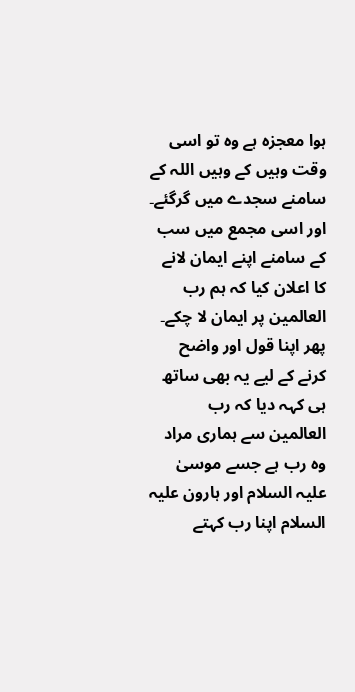ہوا معجزہ ہے وہ تو اسی وقت وہیں کے وہیں اللہ کے سامنے سجدے میں گرگئے۔ اور اسی مجمع میں سب کے سامنے اپنے ایمان لانے کا اعلان کیا کہ ہم رب العالمین پر ایمان لا چکے۔ پھر اپنا قول اور واضح کرنے کے لیے یہ بھی ساتھ ہی کہہ دیا کہ رب العالمین سے ہماری مراد وہ رب ہے جسے موسیٰ علیہ السلام اور ہارون علیہ السلام اپنا رب کہتے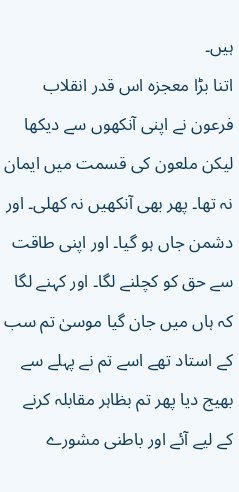ہیں۔
اتنا بڑا معجزہ اس قدر انقلاب فرعون نے اپنی آنکھوں سے دیکھا لیکن ملعون کی قسمت میں ایمان نہ تھا۔ پھر بھی آنکھیں نہ کھلی۔ اور دشمن جاں ہو گیا۔ اور اپنی طاقت سے حق کو کچلنے لگا۔ اور کہنے لگا کہ ہاں میں جان گیا موسیٰ تم سب کے استاد تھے اسے تم نے پہلے سے بھیج دیا پھر تم بظاہر مقابلہ کرنے کے لیے آئے اور باطنی مشورے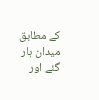کے مطابق میدان ہار گئے اور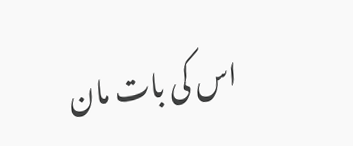اس کی بات مان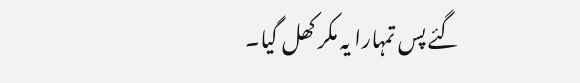گئے پس تمہارا یہ مکر کھل گیا۔